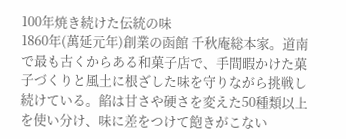100年焼き続けた伝統の味
1860年(萬延元年)創業の函館 千秋庵総本家。道南で最も古くからある和菓子店で、手間暇かけた菓子づくりと風土に根ざした味を守りながら挑戦し続けている。餡は甘さや硬さを変えた50種類以上を使い分け、味に差をつけて飽きがこない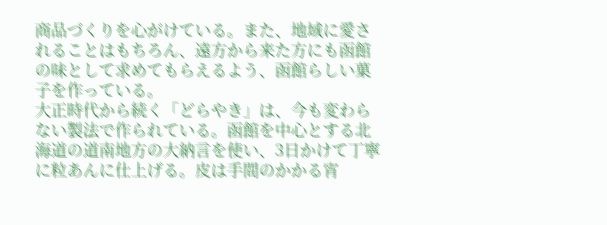商品づくりを心がけている。また、地域に愛されることはもちろん、遠方から来た方にも函館の味として求めてもらえるよう、函館らしい菓子を作っている。
大正時代から続く「どらやき」は、今も変わらない製法で作られている。函館を中心とする北海道の道南地方の大納言を使い、3日かけて丁寧に粒あんに仕上げる。皮は手間のかかる宵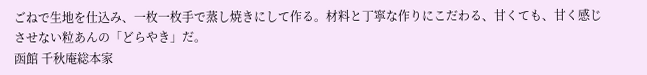ごねで生地を仕込み、一枚一枚手で蒸し焼きにして作る。材料と丁寧な作りにこだわる、甘くても、甘く感じさせない粒あんの「どらやき」だ。
函館 千秋庵総本家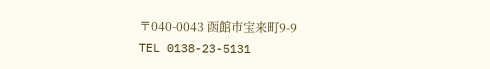〒040-0043 函館市宝来町9-9
TEL 0138-23-5131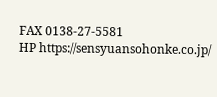FAX 0138-27-5581
HP https://sensyuansohonke.co.jp/